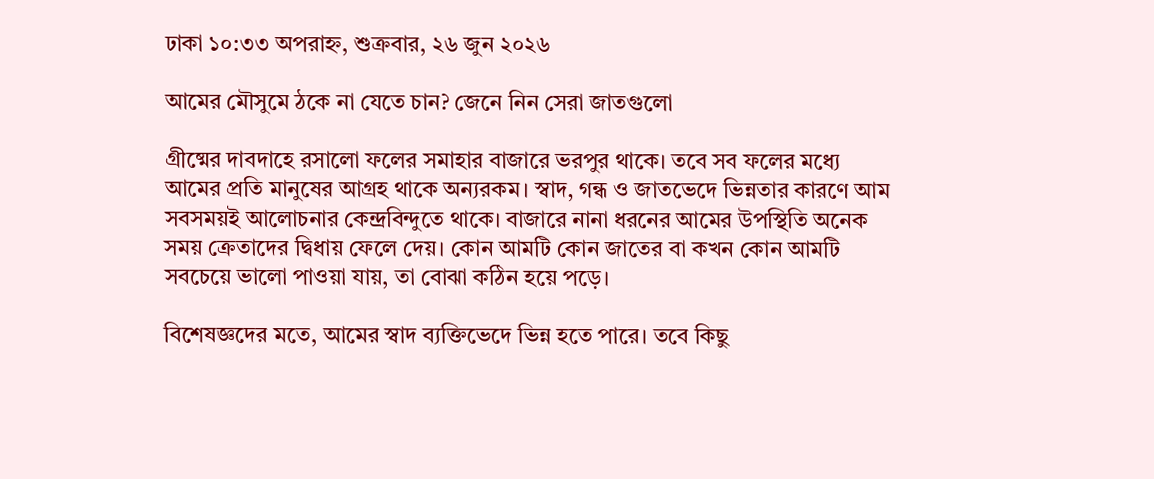ঢাকা ১০:৩৩ অপরাহ্ন, শুক্রবার, ২৬ জুন ২০২৬

আমের মৌসুমে ঠকে না যেতে চান? জেনে নিন সেরা জাতগুলো

গ্রীষ্মের দাবদাহে রসালো ফলের সমাহার বাজারে ভরপুর থাকে। তবে সব ফলের মধ্যে আমের প্রতি মানুষের আগ্রহ থাকে অন্যরকম। স্বাদ, গন্ধ ও জাতভেদে ভিন্নতার কারণে আম সবসময়ই আলোচনার কেন্দ্রবিন্দুতে থাকে। বাজারে নানা ধরনের আমের উপস্থিতি অনেক সময় ক্রেতাদের দ্বিধায় ফেলে দেয়। কোন আমটি কোন জাতের বা কখন কোন আমটি সবচেয়ে ভালো পাওয়া যায়, তা বোঝা কঠিন হয়ে পড়ে।

বিশেষজ্ঞদের মতে, আমের স্বাদ ব্যক্তিভেদে ভিন্ন হতে পারে। তবে কিছু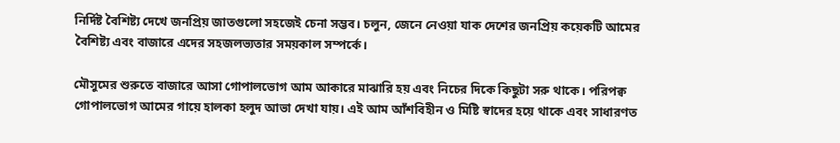নির্দিষ্ট বৈশিষ্ট্য দেখে জনপ্রিয় জাতগুলো সহজেই চেনা সম্ভব। চলুন, জেনে নেওয়া যাক দেশের জনপ্রিয় কয়েকটি আমের বৈশিষ্ট্য এবং বাজারে এদের সহজলভ্যতার সময়কাল সম্পর্কে।

মৌসুমের শুরুতে বাজারে আসা গোপালভোগ আম আকারে মাঝারি হয় এবং নিচের দিকে কিছুটা সরু থাকে। পরিপক্ব গোপালভোগ আমের গায়ে হালকা হলুদ আভা দেখা যায়। এই আম আঁশবিহীন ও মিষ্টি স্বাদের হয়ে থাকে এবং সাধারণত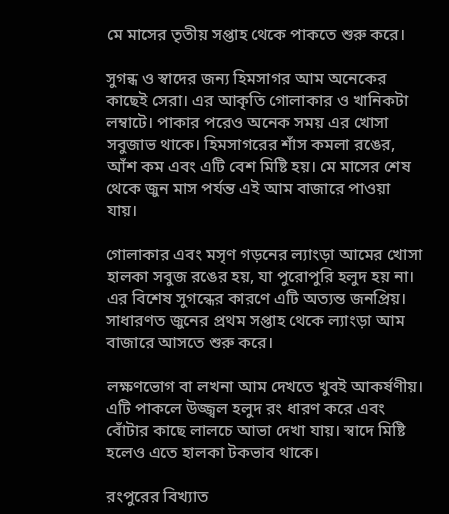মে মাসের তৃতীয় সপ্তাহ থেকে পাকতে শুরু করে।

সুগন্ধ ও স্বাদের জন্য হিমসাগর আম অনেকের কাছেই সেরা। এর আকৃতি গোলাকার ও খানিকটা লম্বাটে। পাকার পরেও অনেক সময় এর খোসা সবুজাভ থাকে। হিমসাগরের শাঁস কমলা রঙের, আঁশ কম এবং এটি বেশ মিষ্টি হয়। মে মাসের শেষ থেকে জুন মাস পর্যন্ত এই আম বাজারে পাওয়া যায়।

গোলাকার এবং মসৃণ গড়নের ল্যাংড়া আমের খোসা হালকা সবুজ রঙের হয়, যা পুরোপুরি হলুদ হয় না। এর বিশেষ সুগন্ধের কারণে এটি অত্যন্ত জনপ্রিয়। সাধারণত জুনের প্রথম সপ্তাহ থেকে ল্যাংড়া আম বাজারে আসতে শুরু করে।

লক্ষণভোগ বা লখনা আম দেখতে খুবই আকর্ষণীয়। এটি পাকলে উজ্জ্বল হলুদ রং ধারণ করে এবং বোঁটার কাছে লালচে আভা দেখা যায়। স্বাদে মিষ্টি হলেও এতে হালকা টকভাব থাকে।

রংপুরের বিখ্যাত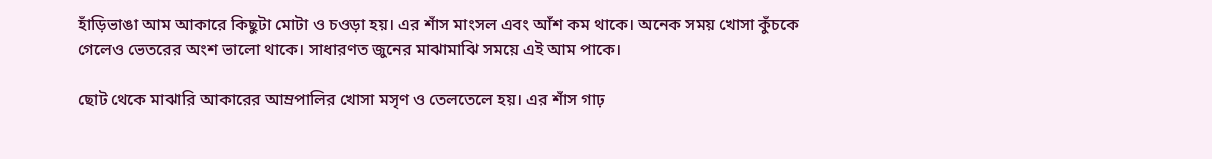হাঁড়িভাঙা আম আকারে কিছুটা মোটা ও চওড়া হয়। এর শাঁস মাংসল এবং আঁশ কম থাকে। অনেক সময় খোসা কুঁচকে গেলেও ভেতরের অংশ ভালো থাকে। সাধারণত জুনের মাঝামাঝি সময়ে এই আম পাকে।

ছোট থেকে মাঝারি আকারের আম্রপালির খোসা মসৃণ ও তেলতেলে হয়। এর শাঁস গাঢ়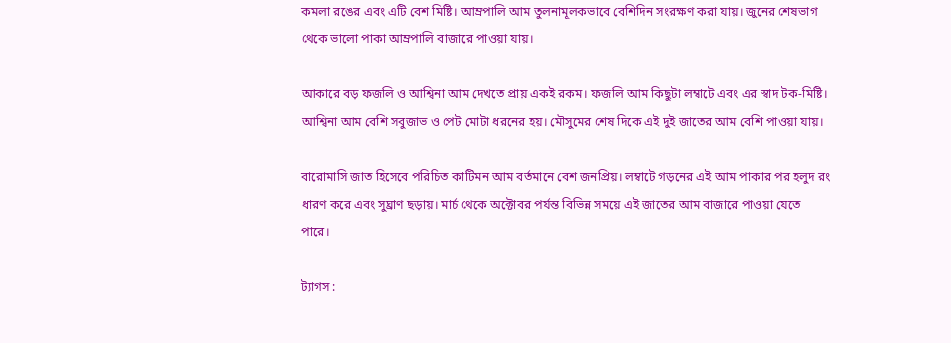কমলা রঙের এবং এটি বেশ মিষ্টি। আম্রপালি আম তুলনামূলকভাবে বেশিদিন সংরক্ষণ করা যায়। জুনের শেষভাগ থেকে ভালো পাকা আম্রপালি বাজারে পাওয়া যায়।

আকারে বড় ফজলি ও আশ্বিনা আম দেখতে প্রায় একই রকম। ফজলি আম কিছুটা লম্বাটে এবং এর স্বাদ টক-মিষ্টি। আশ্বিনা আম বেশি সবুজাভ ও পেট মোটা ধরনের হয়। মৌসুমের শেষ দিকে এই দুই জাতের আম বেশি পাওয়া যায়।

বারোমাসি জাত হিসেবে পরিচিত কাটিমন আম বর্তমানে বেশ জনপ্রিয়। লম্বাটে গড়নের এই আম পাকার পর হলুদ রং ধারণ করে এবং সুঘ্রাণ ছড়ায়। মার্চ থেকে অক্টোবর পর্যন্ত বিভিন্ন সময়ে এই জাতের আম বাজারে পাওয়া যেতে পারে।

ট্যাগস :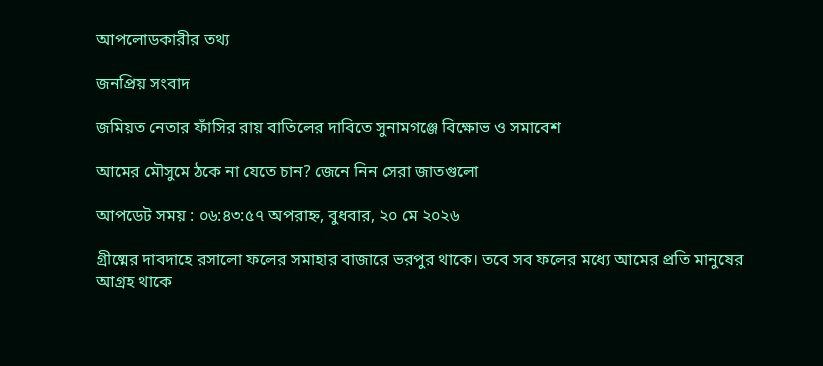আপলোডকারীর তথ্য

জনপ্রিয় সংবাদ

জমিয়ত নেতার ফাঁসির রায় বাতিলের দাবিতে সুনামগঞ্জে বিক্ষোভ ও সমাবেশ

আমের মৌসুমে ঠকে না যেতে চান? জেনে নিন সেরা জাতগুলো

আপডেট সময় : ০৬:৪৩:৫৭ অপরাহ্ন, বুধবার, ২০ মে ২০২৬

গ্রীষ্মের দাবদাহে রসালো ফলের সমাহার বাজারে ভরপুর থাকে। তবে সব ফলের মধ্যে আমের প্রতি মানুষের আগ্রহ থাকে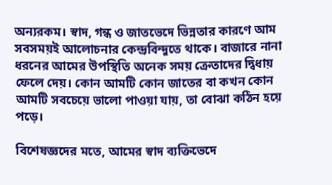অন্যরকম। স্বাদ, গন্ধ ও জাতভেদে ভিন্নতার কারণে আম সবসময়ই আলোচনার কেন্দ্রবিন্দুতে থাকে। বাজারে নানা ধরনের আমের উপস্থিতি অনেক সময় ক্রেতাদের দ্বিধায় ফেলে দেয়। কোন আমটি কোন জাতের বা কখন কোন আমটি সবচেয়ে ভালো পাওয়া যায়, তা বোঝা কঠিন হয়ে পড়ে।

বিশেষজ্ঞদের মতে, আমের স্বাদ ব্যক্তিভেদে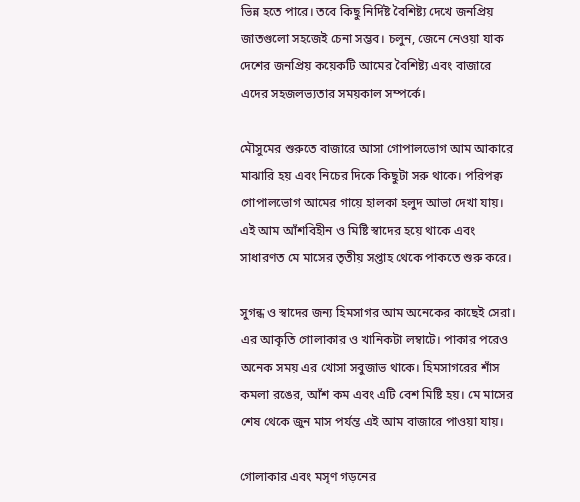ভিন্ন হতে পারে। তবে কিছু নির্দিষ্ট বৈশিষ্ট্য দেখে জনপ্রিয় জাতগুলো সহজেই চেনা সম্ভব। চলুন, জেনে নেওয়া যাক দেশের জনপ্রিয় কয়েকটি আমের বৈশিষ্ট্য এবং বাজারে এদের সহজলভ্যতার সময়কাল সম্পর্কে।

মৌসুমের শুরুতে বাজারে আসা গোপালভোগ আম আকারে মাঝারি হয় এবং নিচের দিকে কিছুটা সরু থাকে। পরিপক্ব গোপালভোগ আমের গায়ে হালকা হলুদ আভা দেখা যায়। এই আম আঁশবিহীন ও মিষ্টি স্বাদের হয়ে থাকে এবং সাধারণত মে মাসের তৃতীয় সপ্তাহ থেকে পাকতে শুরু করে।

সুগন্ধ ও স্বাদের জন্য হিমসাগর আম অনেকের কাছেই সেরা। এর আকৃতি গোলাকার ও খানিকটা লম্বাটে। পাকার পরেও অনেক সময় এর খোসা সবুজাভ থাকে। হিমসাগরের শাঁস কমলা রঙের, আঁশ কম এবং এটি বেশ মিষ্টি হয়। মে মাসের শেষ থেকে জুন মাস পর্যন্ত এই আম বাজারে পাওয়া যায়।

গোলাকার এবং মসৃণ গড়নের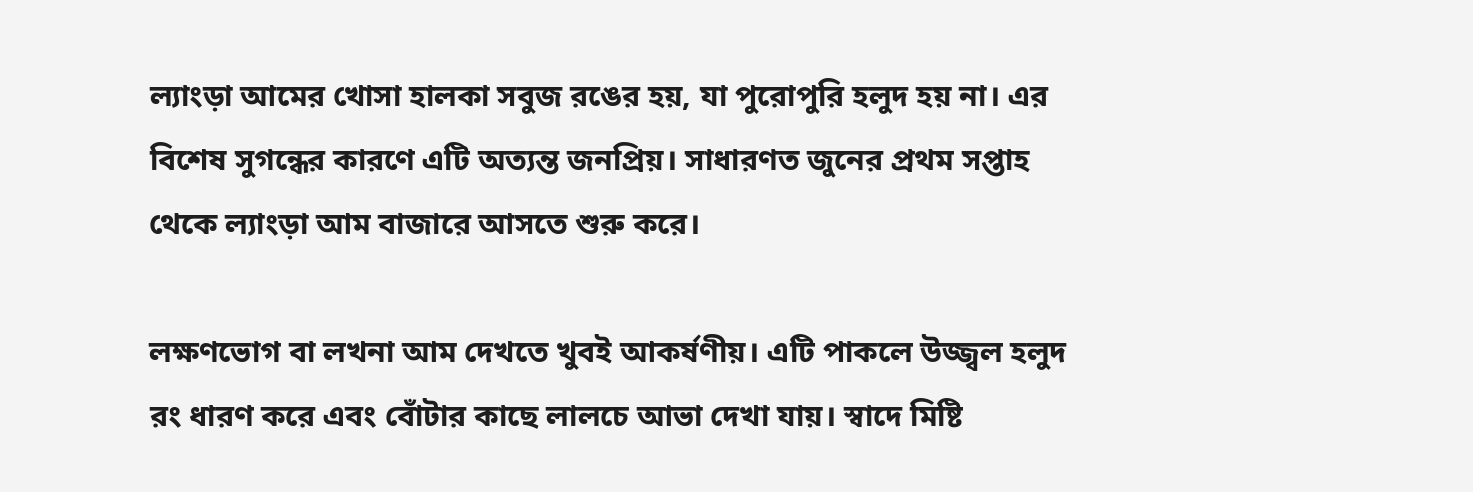ল্যাংড়া আমের খোসা হালকা সবুজ রঙের হয়, যা পুরোপুরি হলুদ হয় না। এর বিশেষ সুগন্ধের কারণে এটি অত্যন্ত জনপ্রিয়। সাধারণত জুনের প্রথম সপ্তাহ থেকে ল্যাংড়া আম বাজারে আসতে শুরু করে।

লক্ষণভোগ বা লখনা আম দেখতে খুবই আকর্ষণীয়। এটি পাকলে উজ্জ্বল হলুদ রং ধারণ করে এবং বোঁটার কাছে লালচে আভা দেখা যায়। স্বাদে মিষ্টি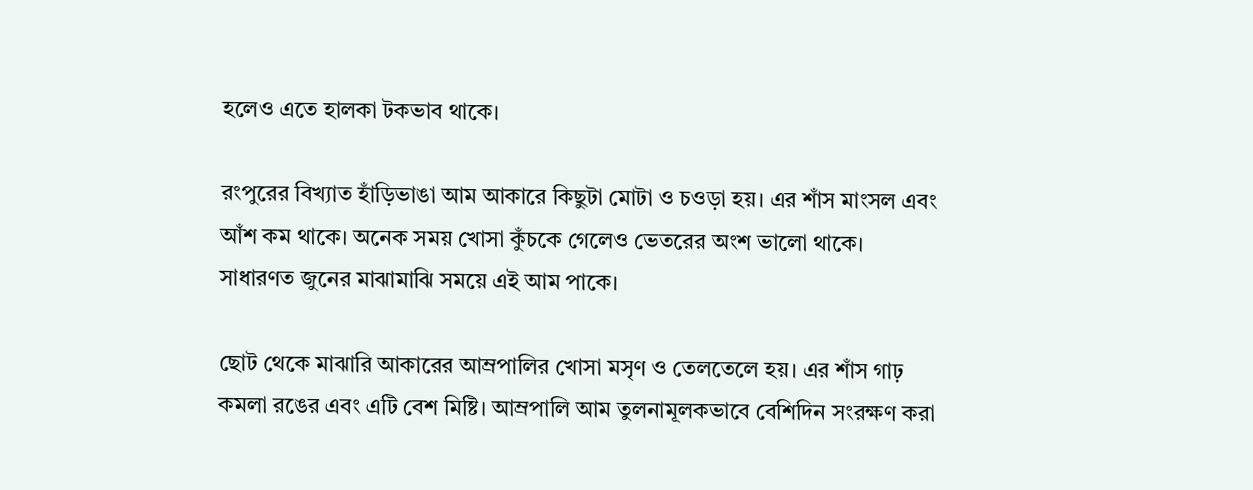হলেও এতে হালকা টকভাব থাকে।

রংপুরের বিখ্যাত হাঁড়িভাঙা আম আকারে কিছুটা মোটা ও চওড়া হয়। এর শাঁস মাংসল এবং আঁশ কম থাকে। অনেক সময় খোসা কুঁচকে গেলেও ভেতরের অংশ ভালো থাকে। সাধারণত জুনের মাঝামাঝি সময়ে এই আম পাকে।

ছোট থেকে মাঝারি আকারের আম্রপালির খোসা মসৃণ ও তেলতেলে হয়। এর শাঁস গাঢ় কমলা রঙের এবং এটি বেশ মিষ্টি। আম্রপালি আম তুলনামূলকভাবে বেশিদিন সংরক্ষণ করা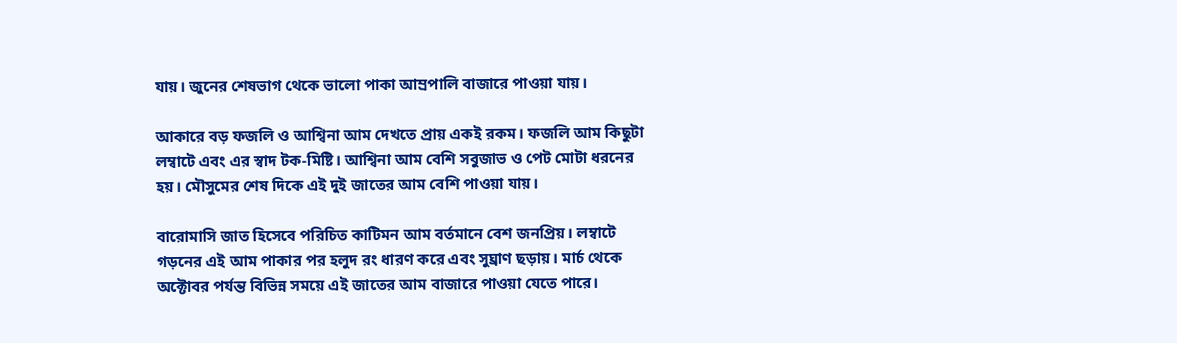যায়। জুনের শেষভাগ থেকে ভালো পাকা আম্রপালি বাজারে পাওয়া যায়।

আকারে বড় ফজলি ও আশ্বিনা আম দেখতে প্রায় একই রকম। ফজলি আম কিছুটা লম্বাটে এবং এর স্বাদ টক-মিষ্টি। আশ্বিনা আম বেশি সবুজাভ ও পেট মোটা ধরনের হয়। মৌসুমের শেষ দিকে এই দুই জাতের আম বেশি পাওয়া যায়।

বারোমাসি জাত হিসেবে পরিচিত কাটিমন আম বর্তমানে বেশ জনপ্রিয়। লম্বাটে গড়নের এই আম পাকার পর হলুদ রং ধারণ করে এবং সুঘ্রাণ ছড়ায়। মার্চ থেকে অক্টোবর পর্যন্ত বিভিন্ন সময়ে এই জাতের আম বাজারে পাওয়া যেতে পারে।